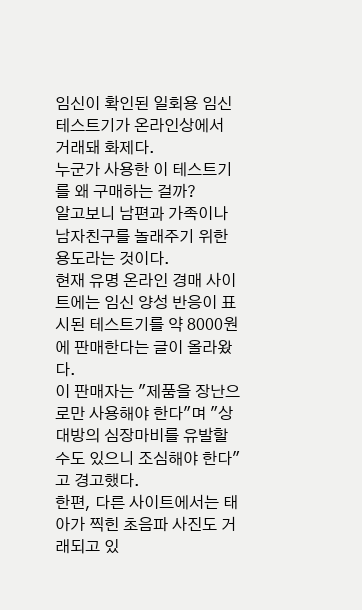임신이 확인된 일회용 임신 테스트기가 온라인상에서 거래돼 화제다.
누군가 사용한 이 테스트기를 왜 구매하는 걸까?
알고보니 남편과 가족이나 남자친구를 놀래주기 위한 용도라는 것이다.
현재 유명 온라인 경매 사이트에는 임신 양성 반응이 표시된 테스트기를 약 8000원에 판매한다는 글이 올라왔다.
이 판매자는 "제품을 장난으로만 사용해야 한다"며 "상대방의 심장마비를 유발할 수도 있으니 조심해야 한다"고 경고했다.
한편, 다른 사이트에서는 태아가 찍힌 초음파 사진도 거래되고 있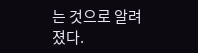는 것으로 알려졌다.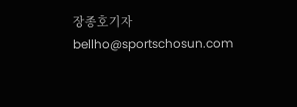장종호기자 bellho@sportschosun.com